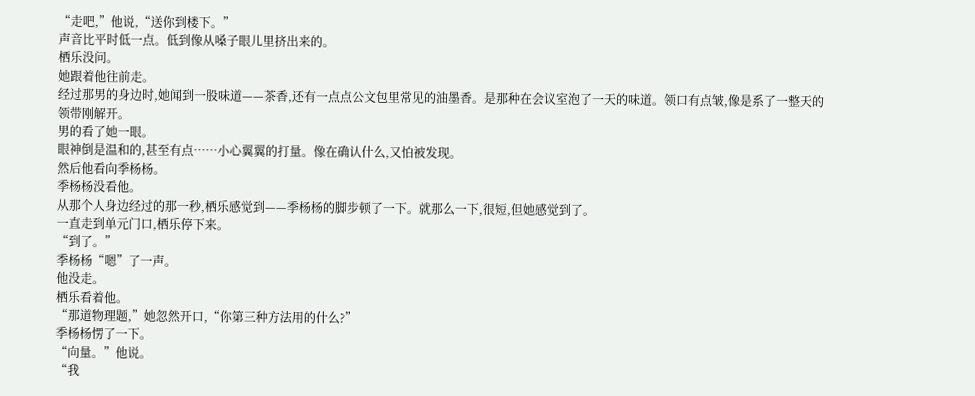“走吧,”他说,“送你到楼下。”
声音比平时低一点。低到像从嗓子眼儿里挤出来的。
栖乐没问。
她跟着他往前走。
经过那男的身边时,她闻到一股味道——茶香,还有一点点公文包里常见的油墨香。是那种在会议室泡了一天的味道。领口有点皱,像是系了一整天的领带刚解开。
男的看了她一眼。
眼神倒是温和的,甚至有点……小心翼翼的打量。像在确认什么,又怕被发现。
然后他看向季杨杨。
季杨杨没看他。
从那个人身边经过的那一秒,栖乐感觉到——季杨杨的脚步顿了一下。就那么一下,很短,但她感觉到了。
一直走到单元门口,栖乐停下来。
“到了。”
季杨杨“嗯”了一声。
他没走。
栖乐看着他。
“那道物理题,”她忽然开口,“你第三种方法用的什么?”
季杨杨愣了一下。
“向量。”他说。
“我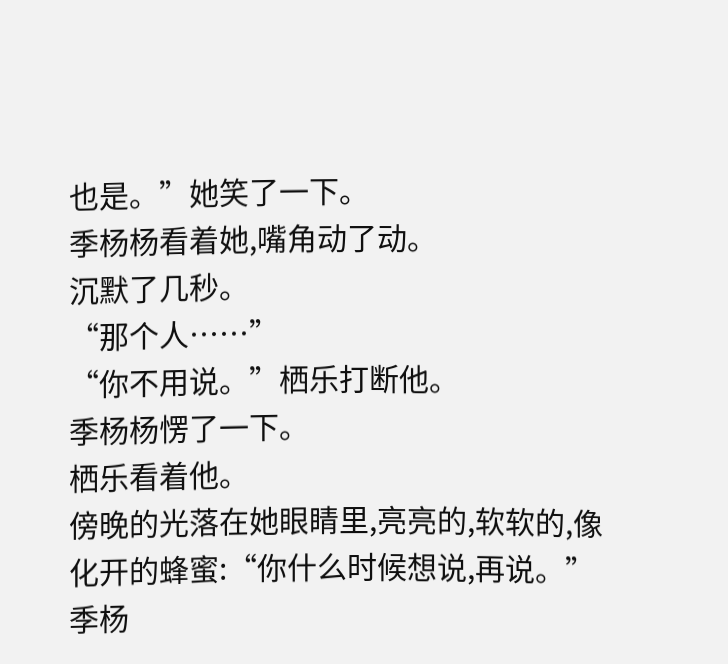也是。”她笑了一下。
季杨杨看着她,嘴角动了动。
沉默了几秒。
“那个人……”
“你不用说。”栖乐打断他。
季杨杨愣了一下。
栖乐看着他。
傍晚的光落在她眼睛里,亮亮的,软软的,像化开的蜂蜜:“你什么时候想说,再说。”
季杨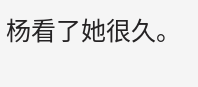杨看了她很久。